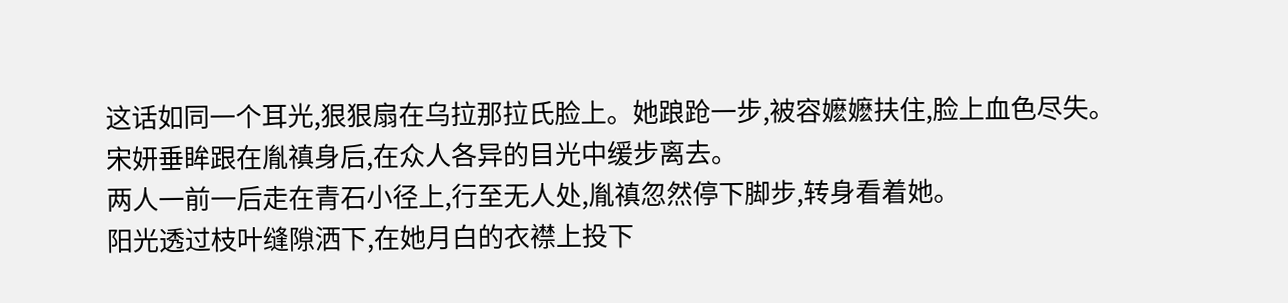这话如同一个耳光,狠狠扇在乌拉那拉氏脸上。她踉跄一步,被容嬷嬷扶住,脸上血色尽失。
宋妍垂眸跟在胤禛身后,在众人各异的目光中缓步离去。
两人一前一后走在青石小径上,行至无人处,胤禛忽然停下脚步,转身看着她。
阳光透过枝叶缝隙洒下,在她月白的衣襟上投下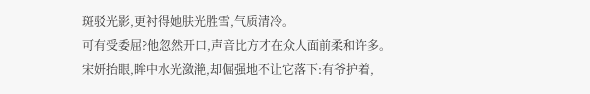斑驳光影,更衬得她肤光胜雪,气质清冷。
可有受委屈?他忽然开口,声音比方才在众人面前柔和许多。
宋妍抬眼,眸中水光潋滟,却倔强地不让它落下:有爷护着,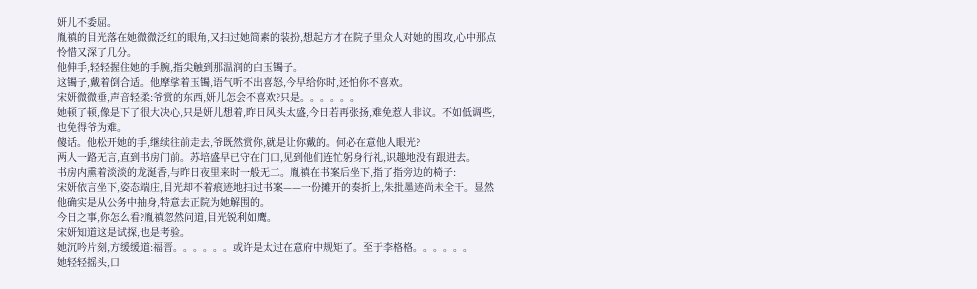妍儿不委屈。
胤禛的目光落在她微微泛红的眼角,又扫过她简素的装扮,想起方才在院子里众人对她的围攻,心中那点怜惜又深了几分。
他伸手,轻轻握住她的手腕,指尖触到那温润的白玉镯子。
这镯子,戴着倒合适。他摩挲着玉镯,语气听不出喜怒,今早给你时,还怕你不喜欢。
宋妍微微垂,声音轻柔:爷赏的东西,妍儿怎会不喜欢?只是。。。。。。
她顿了顿,像是下了很大决心,只是妍儿想着,昨日风头太盛,今日若再张扬,难免惹人非议。不如低调些,也免得爷为难。
傻话。他松开她的手,继续往前走去,爷既然赏你,就是让你戴的。何必在意他人眼光?
两人一路无言,直到书房门前。苏培盛早已守在门口,见到他们连忙躬身行礼,识趣地没有跟进去。
书房内熏着淡淡的龙涎香,与昨日夜里来时一般无二。胤禛在书案后坐下,指了指旁边的椅子:
宋妍依言坐下,姿态端庄,目光却不着痕迹地扫过书案——一份摊开的奏折上,朱批墨迹尚未全干。显然他确实是从公务中抽身,特意去正院为她解围的。
今日之事,你怎么看?胤禛忽然问道,目光锐利如鹰。
宋妍知道这是试探,也是考验。
她沉吟片刻,方缓缓道:福晋。。。。。。或许是太过在意府中规矩了。至于李格格。。。。。。
她轻轻摇头,口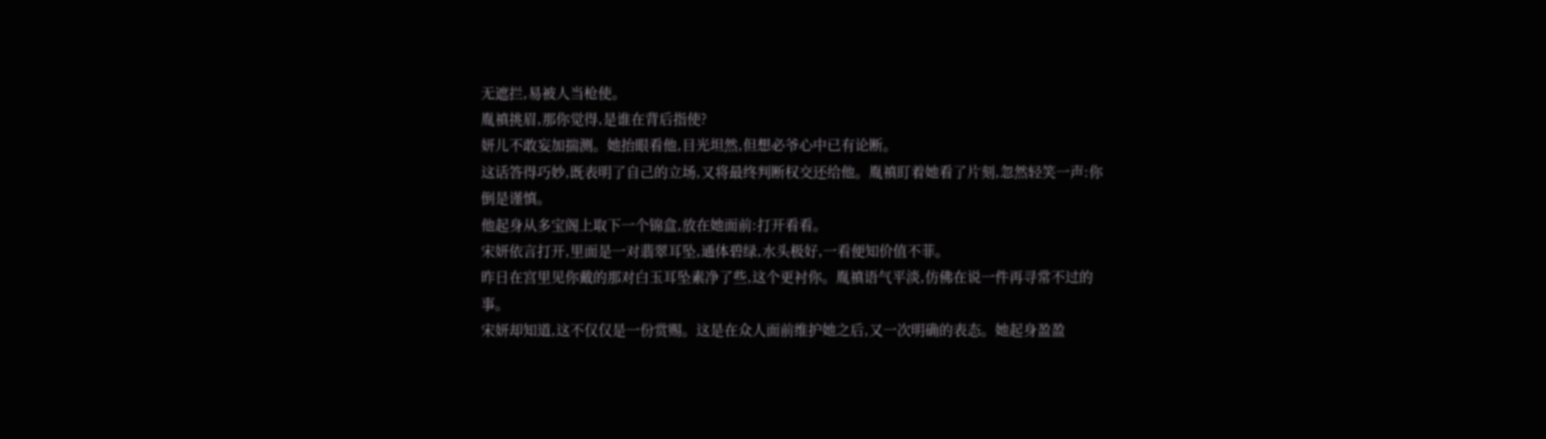无遮拦,易被人当枪使。
胤禛挑眉,那你觉得,是谁在背后指使?
妍儿不敢妄加揣测。她抬眼看他,目光坦然,但想必爷心中已有论断。
这话答得巧妙,既表明了自己的立场,又将最终判断权交还给他。胤禛盯着她看了片刻,忽然轻笑一声:你倒是谨慎。
他起身从多宝阁上取下一个锦盒,放在她面前:打开看看。
宋妍依言打开,里面是一对翡翠耳坠,通体碧绿,水头极好,一看便知价值不菲。
昨日在宫里见你戴的那对白玉耳坠素净了些,这个更衬你。胤禛语气平淡,仿佛在说一件再寻常不过的事。
宋妍却知道,这不仅仅是一份赏赐。这是在众人面前维护她之后,又一次明确的表态。她起身盈盈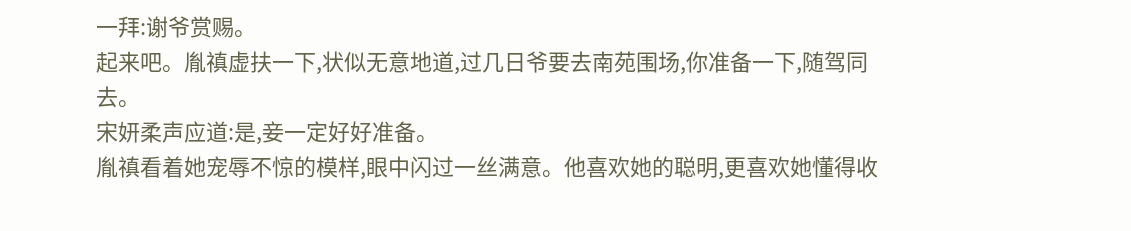一拜:谢爷赏赐。
起来吧。胤禛虚扶一下,状似无意地道,过几日爷要去南苑围场,你准备一下,随驾同去。
宋妍柔声应道:是,妾一定好好准备。
胤禛看着她宠辱不惊的模样,眼中闪过一丝满意。他喜欢她的聪明,更喜欢她懂得收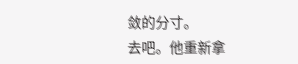敛的分寸。
去吧。他重新拿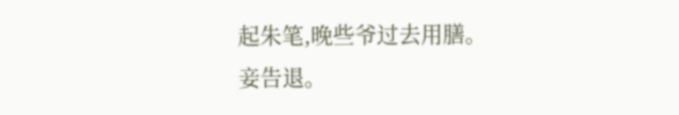起朱笔,晚些爷过去用膳。
妾告退。